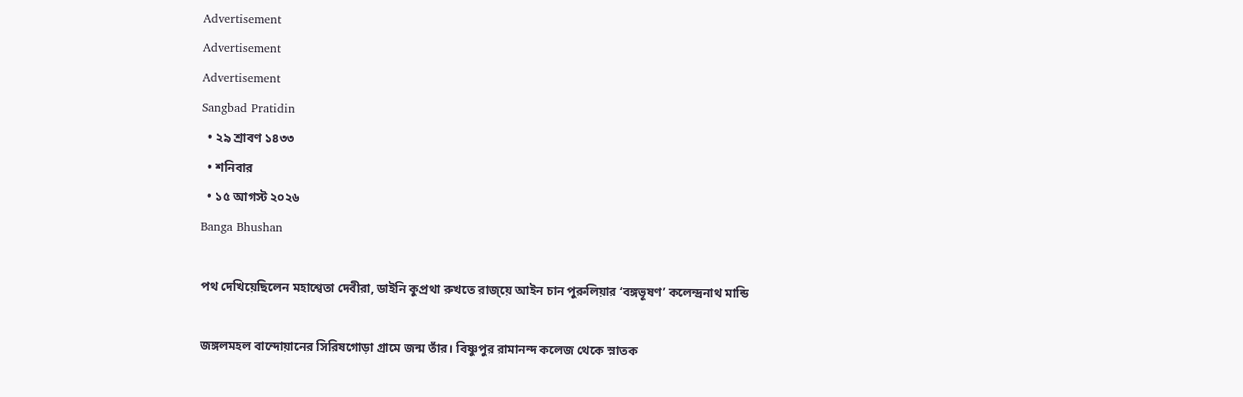Advertisement
Advertisement
Advertisement
Sangbad Pratidin
  • ২৯ শ্রাবণ ১৪৩৩
  • শনিবার
  • ১৫ আগস্ট ২০২৬
Banga Bhushan

পথ দেখিয়েছিলেন মহাশ্বেতা দেবীরা, ডাইনি কুপ্রথা রুখতে রাজ্য়ে আইন চান পুরুলিয়ার ‘বঙ্গভূষণ’ কলেন্দ্রনাথ মান্ডি

জঙ্গলমহল বান্দোয়ানের সিরিষগোড়া গ্রামে জন্ম তাঁর। বিষ্ণুপুর রামানন্দ কলেজ থেকে স্নাতক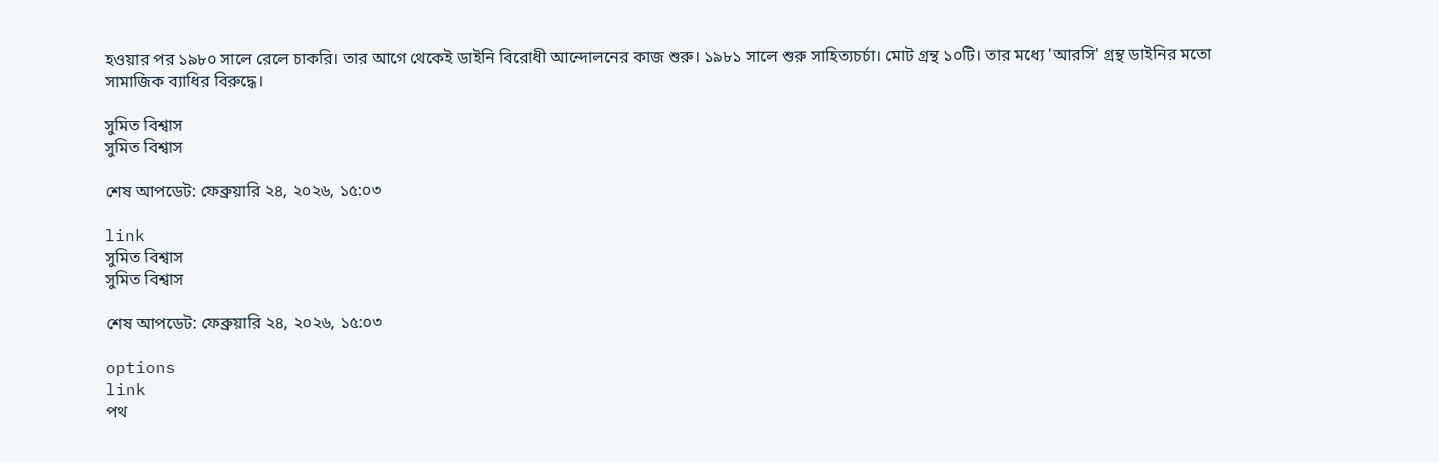হওয়ার পর ১৯৮০ সালে রেলে চাকরি। তার আগে থেকেই ডাইনি বিরোধী আন্দোলনের কাজ শুরু। ১৯৮১ সালে শুরু সাহিত্যচর্চা। মোট গ্রন্থ ১০টি। তার মধ্যে 'আরসি' গ্রন্থ ডাইনির মতো সামাজিক ব্যাধির বিরুদ্ধে।

সুমিত বিশ্বাস
সুমিত বিশ্বাস

শেষ আপডেট: ফেব্রুয়ারি ২৪, ২০২৬, ১৫:০৩

link
সুমিত বিশ্বাস
সুমিত বিশ্বাস

শেষ আপডেট: ফেব্রুয়ারি ২৪, ২০২৬, ১৫:০৩

options
link
পথ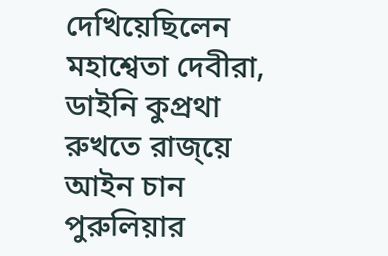দেখিয়েছিলেন মহাশ্বেতা দেবীরা, ডাইনি কুপ্রথা রুখতে রাজ্য়ে আইন চান পুরুলিয়ার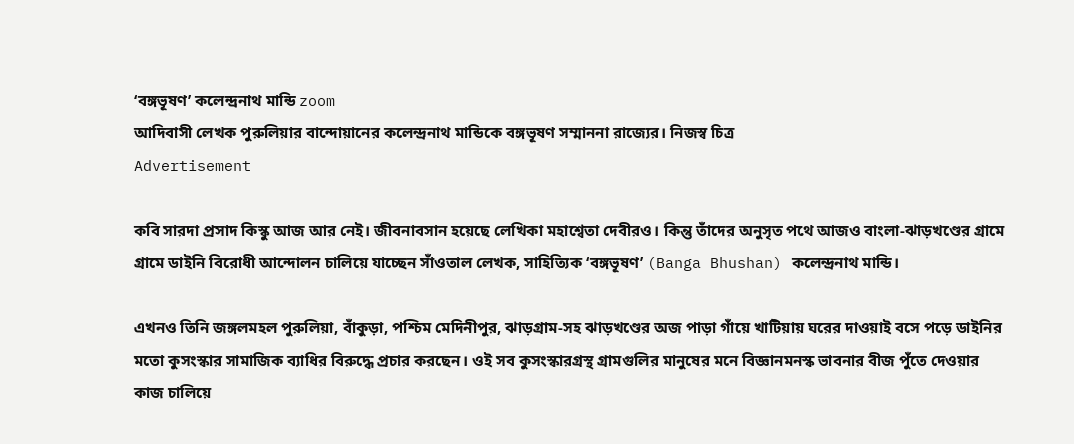‘বঙ্গভূষণ’ কলেন্দ্রনাথ মান্ডি zoom
আদিবাসী লেখক পুরুলিয়ার বান্দোয়ানের কলেন্দ্রনাথ মান্ডিকে বঙ্গভূষণ সম্মাননা রাজ্যের। নিজস্ব চিত্র
Advertisement

কবি সারদা প্রসাদ কিস্কু আজ আর নেই। জীবনাবসান হয়েছে লেখিকা মহাশ্বেতা দেবীরও। কিন্তু তাঁদের অনুসৃত পথে আজও বাংলা-ঝাড়খণ্ডের গ্রামে গ্রামে ডাইনি বিরোধী আন্দোলন চালিয়ে যাচ্ছেন সাঁওতাল লেখক, সাহিত্যিক ‘বঙ্গভূষণ’ (Banga Bhushan) কলেন্দ্রনাথ মান্ডি।

এখনও তিনি জঙ্গলমহল পুরুলিয়া, বাঁকুড়া, পশ্চিম মেদিনীপুর, ঝাড়গ্রাম-সহ ঝাড়খণ্ডের অজ পাড়া গাঁয়ে খাটিয়ায় ঘরের দাওয়াই বসে পড়ে ডাইনির মতো কুসংস্কার সামাজিক ব্যাধির বিরুদ্ধে প্রচার করছেন। ওই সব কুসংস্কারগ্রস্থ গ্রামগুলির মানুষের মনে বিজ্ঞানমনস্ক ভাবনার বীজ পুঁতে দেওয়ার কাজ চালিয়ে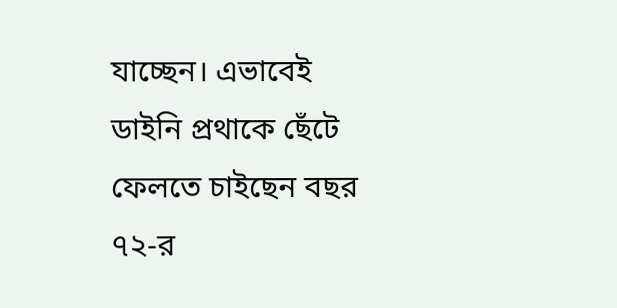যাচ্ছেন। এভাবেই ডাইনি প্রথাকে ছেঁটে ফেলতে চাইছেন বছর ৭২-র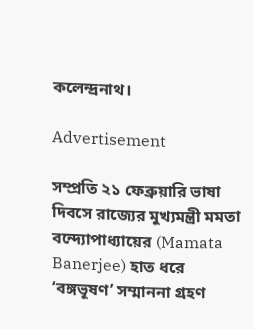কলেন্দ্রনাথ।

Advertisement

সম্প্রতি ২১ ফেব্রুয়ারি ভাষা দিবসে রাজ্যের মুখ্যমন্ত্রী মমতা বন্দ্যোপাধ্যায়ের (Mamata Banerjee) হাত ধরে ‘বঙ্গভূষণ’ সম্মাননা গ্রহণ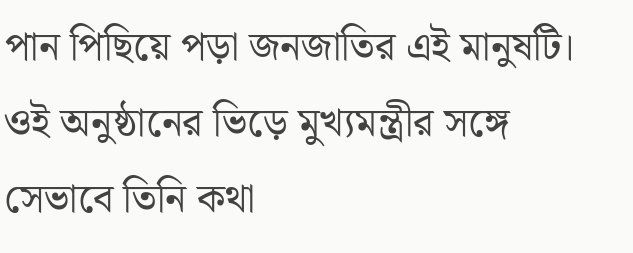পান পিছিয়ে পড়া জনজাতির এই মানুষটি। ওই অনুষ্ঠানের ভিড়ে মুখ্যমন্ত্রীর সঙ্গে সেভাবে তিনি কথা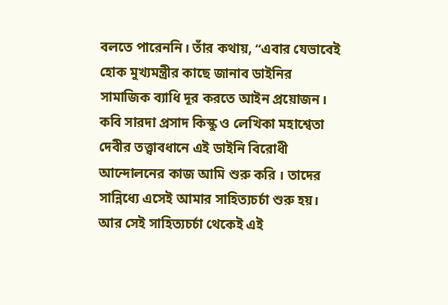বলতে পারেননি। তাঁর কথায়, “এবার যেভাবেই হোক মুখ্যমন্ত্রীর কাছে জানাব ডাইনির সামাজিক ব্যাধি দূর করতে আইন প্রয়োজন। কবি সারদা প্রসাদ কিস্কু ও লেখিকা মহাশ্বেতা দেবীর তত্ত্বাবধানে এই ডাইনি বিরোধী আন্দোলনের কাজ আমি শুরু করি । তাদের সান্নিধ্যে এসেই আমার সাহিত্যচর্চা শুরু হয়। আর সেই সাহিত্যচর্চা থেকেই এই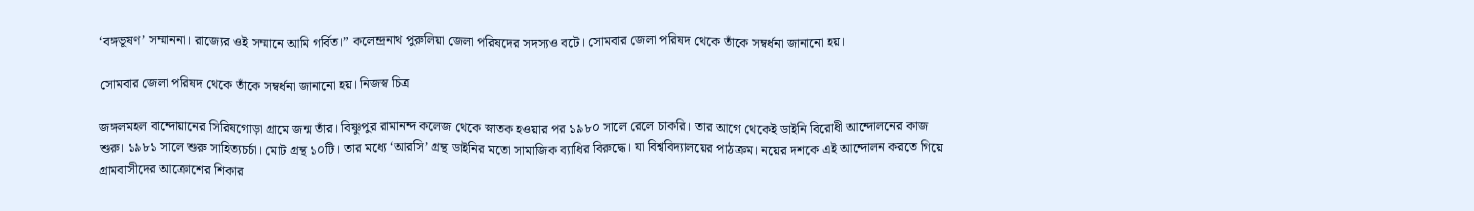‘বঙ্গভূষণ’ সম্মাননা। রাজ্যের ওই সম্মানে আমি গর্বিত।” কলেন্দ্রনাথ পুরুলিয়া জেলা পরিষদের সদস্যও বটে। সোমবার জেলা পরিষদ থেকে তাঁকে সম্বর্ধনা জানানো হয়।

সোমবার জেলা পরিষদ থেকে তাঁকে সম্বর্ধনা জানানো হয়। নিজস্ব চিত্র

জঙ্গলমহল বান্দোয়ানের সিরিষগোড়া গ্রামে জন্ম তাঁর। বিষ্ণুপুর রামানন্দ কলেজ থেকে স্নাতক হওয়ার পর ১৯৮০ সালে রেলে চাকরি। তার আগে থেকেই ডাইনি বিরোধী আন্দোলনের কাজ শুরু। ১৯৮১ সালে শুরু সাহিত্যচর্চা। মোট গ্রন্থ ১০টি। তার মধ্যে ‘আরসি’ গ্রন্থ ডাইনির মতো সামাজিক ব্যাধির বিরুদ্ধে। যা বিশ্ববিদ্যালয়ের পাঠক্রম। নয়ের দশকে এই আন্দোলন করতে গিয়ে গ্রামবাসীদের আক্রোশের শিকার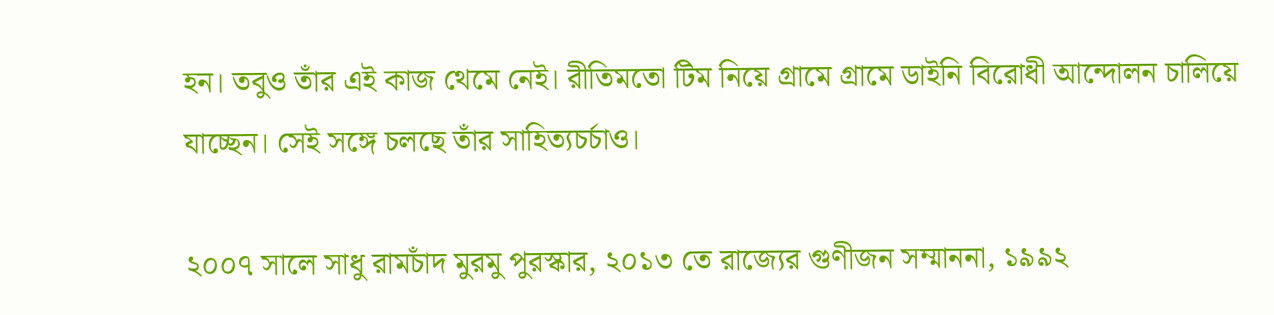হন। তবুও তাঁর এই কাজ থেমে নেই। রীতিমতো টিম নিয়ে গ্রামে গ্রামে ডাইনি বিরোধী আন্দোলন চালিয়ে যাচ্ছেন। সেই সঙ্গে চলছে তাঁর সাহিত্যচর্চাও।

২০০৭ সালে সাধু রামচাঁদ মুরমু পুরস্কার, ২০১৩ তে রাজ্যের গুণীজন সম্মাননা, ১৯৯২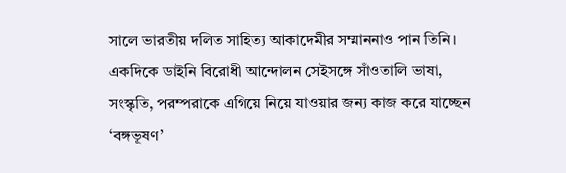সালে ভারতীয় দলিত সাহিত্য আকাদেমীর সম্মাননাও পান তিনি। একদিকে ডাইনি বিরোধী আন্দোলন সেইসঙ্গে সাঁওতালি ভাষা, সংস্কৃতি, পরম্পরাকে এগিয়ে নিয়ে যাওয়ার জন্য কাজ করে যাচ্ছেন ‘বঙ্গভূষণ’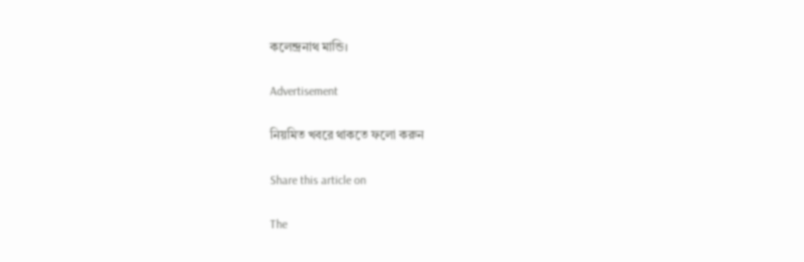কলেন্দ্রনাথ মান্ডি।

Advertisement

নিয়মিত খবরে থাকতে ফলো করুন

Share this article on

The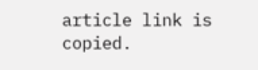article link is copied.